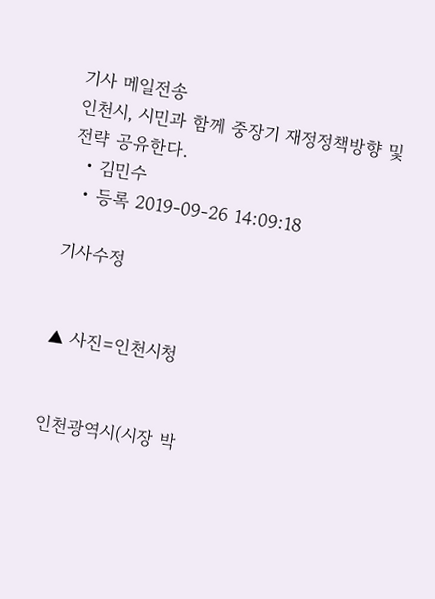기사 메일전송
인천시, 시민과 함께 중장기 재정정책방향 및 전략 공유한다.
  • 김민수
  • 등록 2019-09-26 14:09:18

기사수정


▲ 사진=인천시청


인천광역시(시장 박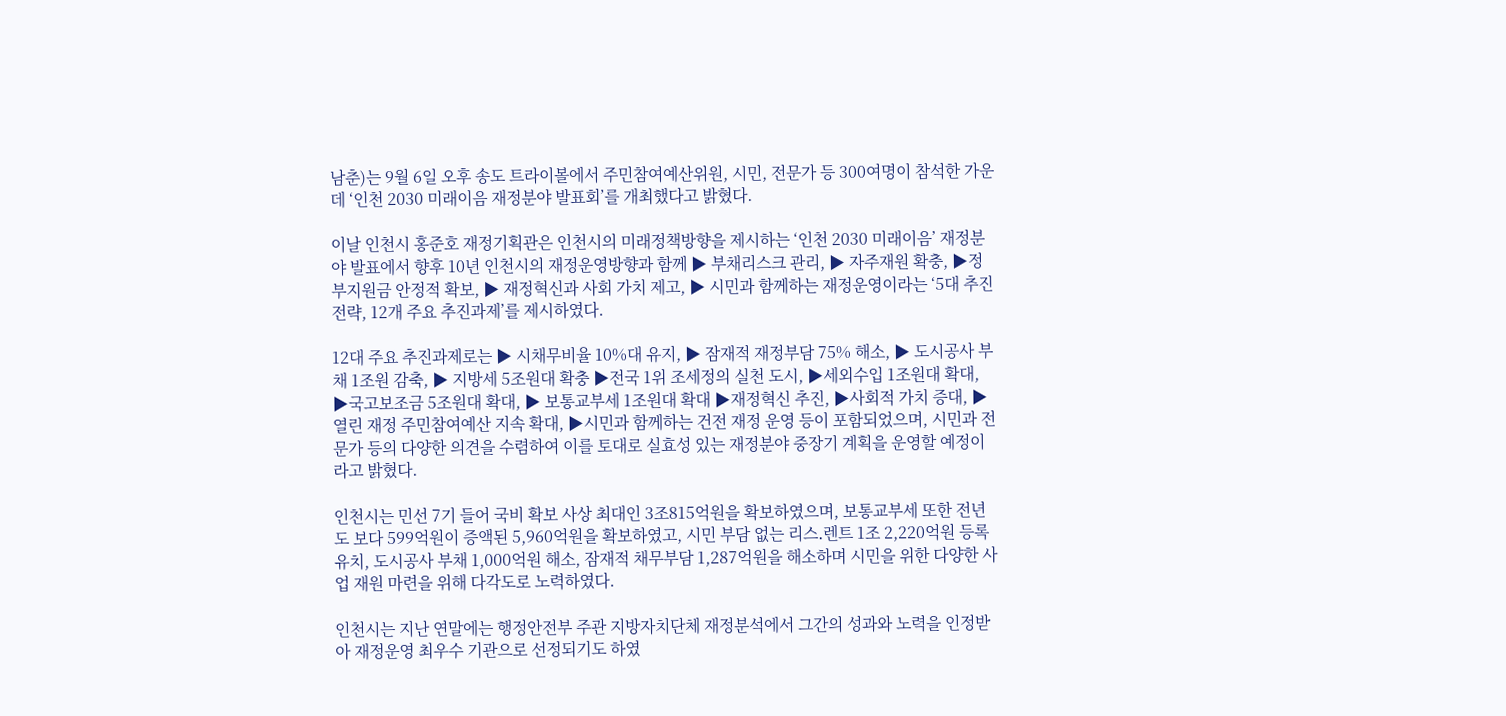남춘)는 9월 6일 오후 송도 트라이볼에서 주민참여예산위원, 시민, 전문가 등 300여명이 참석한 가운데 ‘인천 2030 미래이음 재정분야 발표회’를 개최했다고 밝혔다.

이날 인천시 홍준호 재정기획관은 인천시의 미래정책방향을 제시하는 ‘인천 2030 미래이음’ 재정분야 발표에서 향후 10년 인천시의 재정운영방향과 함께 ▶ 부채리스크 관리, ▶ 자주재원 확충, ▶정부지원금 안정적 확보, ▶ 재정혁신과 사회 가치 제고, ▶ 시민과 함께하는 재정운영이라는 ‘5대 추진전략, 12개 주요 추진과제’를 제시하였다.

12대 주요 추진과제로는 ▶ 시채무비율 10%대 유지, ▶ 잠재적 재정부담 75% 해소, ▶ 도시공사 부채 1조원 감축, ▶ 지방세 5조원대 확충 ▶전국 1위 조세정의 실천 도시, ▶세외수입 1조원대 확대, ▶국고보조금 5조원대 확대, ▶ 보통교부세 1조원대 확대 ▶재정혁신 추진, ▶사회적 가치 증대, ▶열린 재정 주민참여예산 지속 확대, ▶시민과 함께하는 건전 재정 운영 등이 포함되었으며, 시민과 전문가 등의 다양한 의견을 수렴하여 이를 토대로 실효성 있는 재정분야 중장기 계획을 운영할 예정이라고 밝혔다.

인천시는 민선 7기 들어 국비 확보 사상 최대인 3조815억원을 확보하였으며, 보통교부세 또한 전년도 보다 599억원이 증액된 5,960억원을 확보하였고, 시민 부담 없는 리스․렌트 1조 2,220억원 등록 유치, 도시공사 부채 1,000억원 해소, 잠재적 채무부담 1,287억원을 해소하며 시민을 위한 다양한 사업 재원 마련을 위해 다각도로 노력하였다.

인천시는 지난 연말에는 행정안전부 주관 지방자치단체 재정분석에서 그간의 성과와 노력을 인정받아 재정운영 최우수 기관으로 선정되기도 하였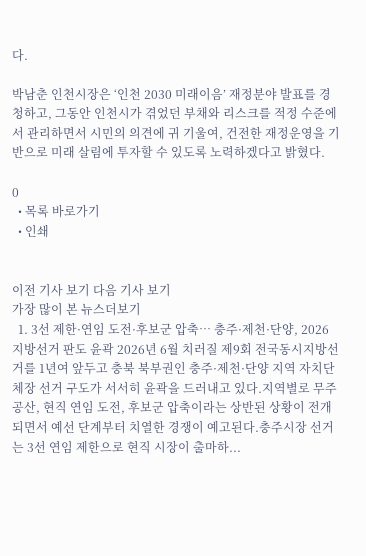다.

박남춘 인천시장은 ‘인천 2030 미래이음’ 재정분야 발표를 경청하고, 그동안 인천시가 겪었던 부채와 리스크를 적정 수준에서 관리하면서 시민의 의견에 귀 기울여, 건전한 재정운영을 기반으로 미래 살림에 투자할 수 있도록 노력하겠다고 밝혔다.

0
  • 목록 바로가기
  • 인쇄


이전 기사 보기 다음 기사 보기
가장 많이 본 뉴스더보기
  1. 3선 제한·연임 도전·후보군 압축… 충주·제천·단양, 2026 지방선거 판도 윤곽 2026년 6월 치러질 제9회 전국동시지방선거를 1년여 앞두고 충북 북부권인 충주·제천·단양 지역 자치단체장 선거 구도가 서서히 윤곽을 드러내고 있다.지역별로 무주공산, 현직 연임 도전, 후보군 압축이라는 상반된 상황이 전개되면서 예선 단계부터 치열한 경쟁이 예고된다.충주시장 선거는 3선 연임 제한으로 현직 시장이 출마하...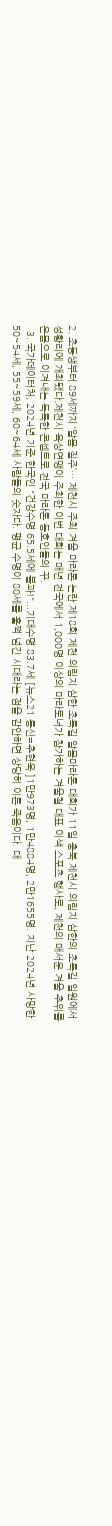2. 초등생부터 89세까지 ‘알몸 질주’… 제천시 주최 겨울 마라톤 논란 제18회 제천 의림지 삼한 초록길 알몸마라톤 대회가 11일 충북 제천시 의림지 삼한의 초록길 일원에서 성황리에 개최됐다.제천시 육상연맹이 주최한 이번 대회는 매년 전국에서 1,000명 이상의 마라토너가 참가하는 겨울철 대표 이색 스포츠 행사로, 제천의 매서운 겨울 추위를 온몸으로 이겨내는 독특한 콘셉트로 전국 마라톤 동호인들의 꾸.
  3. 국가데이터처, 2024년 기준 한국인 "건강수명 65.5세에 불과!"...기대수명 83.7세 [뉴스21 통신=추현욱 ]1만973명, 1만4884명, 2만1655명. 지난 2024년 사망한 50~54세, 55~59세, 60~64세 사람들의 숫자다. 평균 수명이 80세를 훌쩍 넘긴 시대라는 점을 감안하면 상당히 이른 죽음이다. 대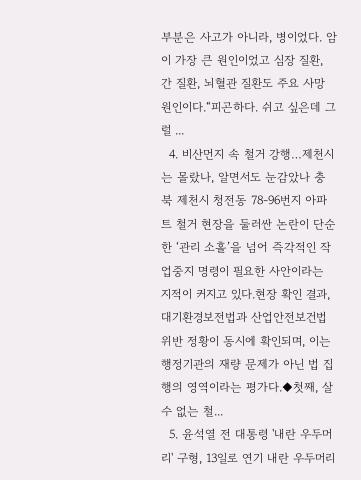부분은 사고가 아니라, 병이었다. 암이 가장 큰 원인이었고 심장 질환, 간 질환, 뇌혈관 질환도 주요 사망 원인이다.“피곤하다. 쉬고 싶은데 그럴 ...
  4. 비산먼지 속 철거 강행…제천시는 몰랐나, 알면서도 눈감았나 충북 제천시 청전동 78-96번지 아파트 철거 현장을 둘러싼 논란이 단순한 ‘관리 소홀’을 넘어 즉각적인 작업중지 명령이 필요한 사안이라는 지적이 커지고 있다.현장 확인 결과, 대기환경보전법과 산업안전보건법 위반 정황이 동시에 확인되며, 이는 행정기관의 재량 문제가 아닌 법 집행의 영역이라는 평가다.◆첫째, 살수 없는 철...
  5. 윤석열 전 대통령 '내란 우두머리' 구형, 13일로 연기 내란 우두머리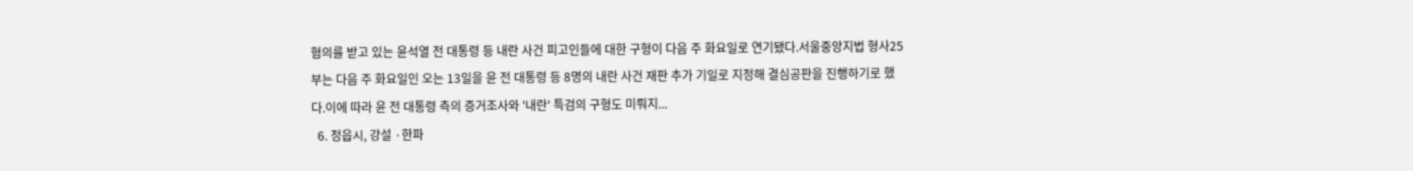혐의를 받고 있는 윤석열 전 대통령 등 내란 사건 피고인들에 대한 구형이 다음 주 화요일로 연기됐다.서울중앙지법 형사25부는 다음 주 화요일인 오는 13일을 윤 전 대통령 등 8명의 내란 사건 재판 추가 기일로 지정해 결심공판을 진행하기로 했다.이에 따라 윤 전 대통령 측의 증거조사와 '내란' 특검의 구형도 미뤄지...
  6. 정읍시, 강설 ·한파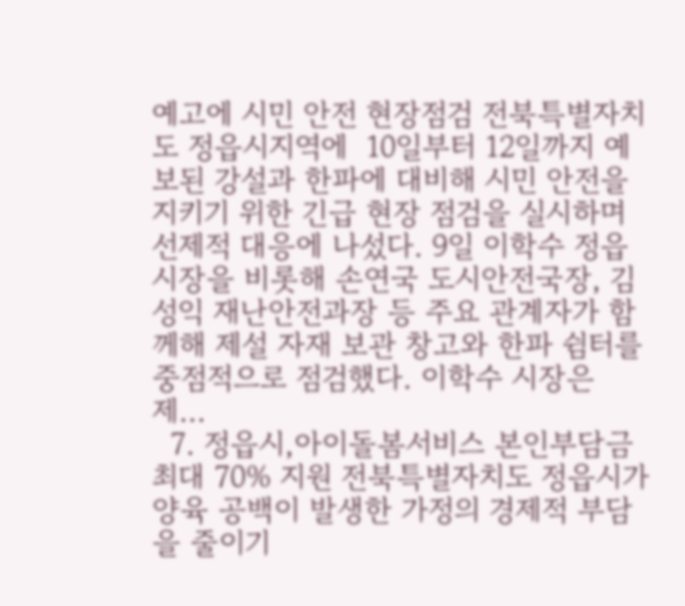예고에 시민 안전 현장점검 전북특별자치도 정읍시지역에  10일부터 12일까지 예보된 강설과 한파에 대비해 시민 안전을 지키기 위한 긴급 현장 점검을 실시하며 선제적 대응에 나섰다. 9일 이학수 정읍시장을 비롯해 손연국 도시안전국장, 김성익 재난안전과장 등 주요 관계자가 함께해 제설 자재 보관 창고와 한파 쉼터를 중점적으로 점검했다. 이학수 시장은 제...
  7. 정읍시,아이돌봄서비스 본인부담금 최대 70% 지원 전북특별자치도 정읍시가 양육 공백이 발생한 가정의 경제적 부담을 줄이기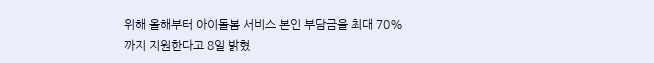위해 올해부터 아이돌봄 서비스 본인 부담금을 최대 70%까지 지원한다고 8일 밝혔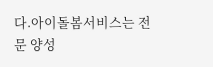다.아이돌봄서비스는 전문 양성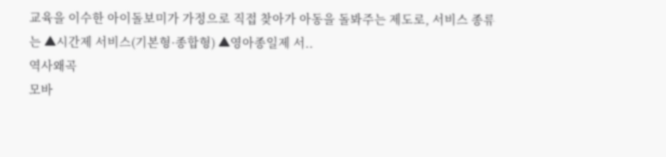교육을 이수한 아이돌보미가 가정으로 직접 찾아가 아동을 돌봐주는 제도로, 서비스 종류는 ▲시간제 서비스(기본형·종합형) ▲영아종일제 서..
역사왜곡
모바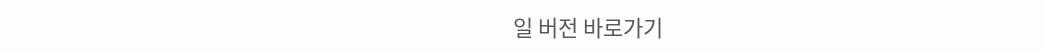일 버전 바로가기